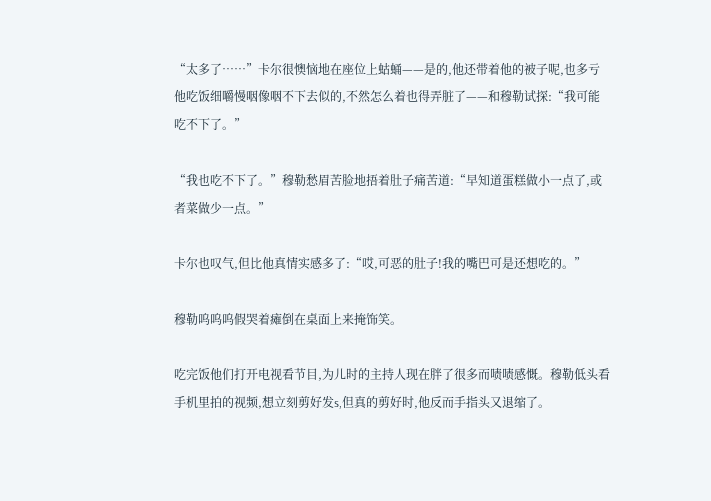“太多了……”卡尔很懊恼地在座位上蛄蛹——是的,他还带着他的被子呢,也多亏他吃饭细嚼慢咽像咽不下去似的,不然怎么着也得弄脏了——和穆勒试探:“我可能吃不下了。”

“我也吃不下了。”穆勒愁眉苦脸地捂着肚子痛苦道:“早知道蛋糕做小一点了,或者菜做少一点。”

卡尔也叹气,但比他真情实感多了:“哎,可恶的肚子!我的嘴巴可是还想吃的。”

穆勒呜呜呜假哭着瘫倒在桌面上来掩饰笑。

吃完饭他们打开电视看节目,为儿时的主持人现在胖了很多而啧啧感慨。穆勒低头看手机里拍的视频,想立刻剪好发s,但真的剪好时,他反而手指头又退缩了。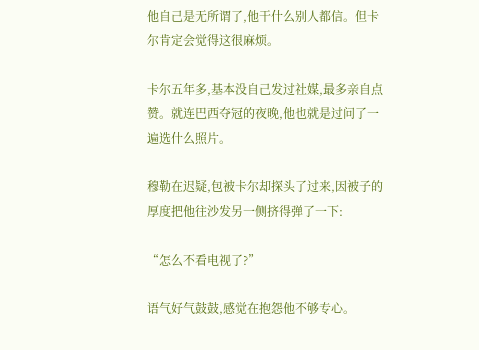他自己是无所谓了,他干什么别人都信。但卡尔肯定会觉得这很麻烦。

卡尔五年多,基本没自己发过社媒,最多亲自点赞。就连巴西夺冠的夜晚,他也就是过问了一遍选什么照片。

穆勒在迟疑,包被卡尔却探头了过来,因被子的厚度把他往沙发另一侧挤得弹了一下:

“怎么不看电视了?”

语气好气鼓鼓,感觉在抱怨他不够专心。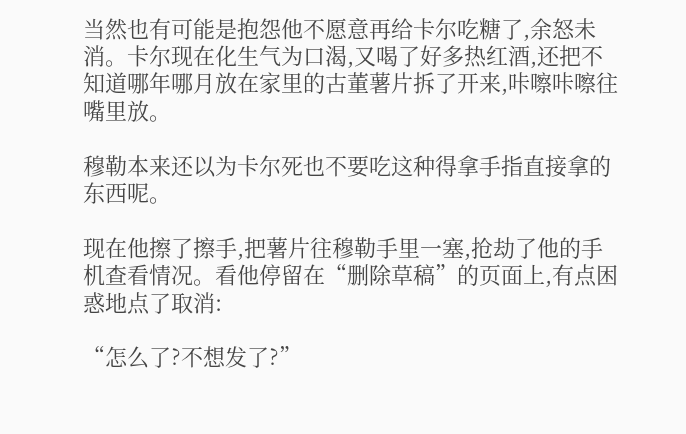当然也有可能是抱怨他不愿意再给卡尔吃糖了,余怒未消。卡尔现在化生气为口渴,又喝了好多热红酒,还把不知道哪年哪月放在家里的古董薯片拆了开来,咔嚓咔嚓往嘴里放。

穆勒本来还以为卡尔死也不要吃这种得拿手指直接拿的东西呢。

现在他擦了擦手,把薯片往穆勒手里一塞,抢劫了他的手机查看情况。看他停留在“删除草稿”的页面上,有点困惑地点了取消:

“怎么了?不想发了?”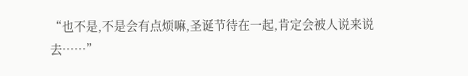“也不是,不是会有点烦嘛,圣诞节待在一起,肯定会被人说来说去……”